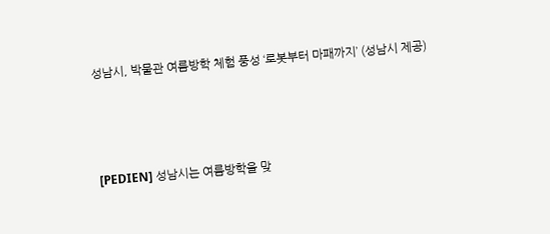성남시, 박물관 여름방학 체험 풍성 ‘로봇부터 마패까지’ (성남시 제공)



[PEDIEN] 성남시는 여름방학을 맞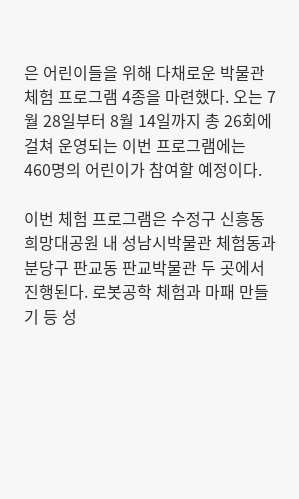은 어린이들을 위해 다채로운 박물관 체험 프로그램 4종을 마련했다. 오는 7월 28일부터 8월 14일까지 총 26회에 걸쳐 운영되는 이번 프로그램에는 460명의 어린이가 참여할 예정이다.

이번 체험 프로그램은 수정구 신흥동 희망대공원 내 성남시박물관 체험동과 분당구 판교동 판교박물관 두 곳에서 진행된다. 로봇공학 체험과 마패 만들기 등 성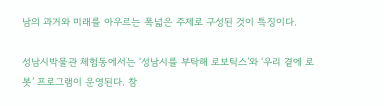남의 과거와 미래를 아우르는 폭넓은 주제로 구성된 것이 특징이다.

성남시박물관 체험동에서는 ‘성남시를 부탁해 로보틱스’와 ‘우리 곁에 로봇’ 프로그램이 운영된다. 참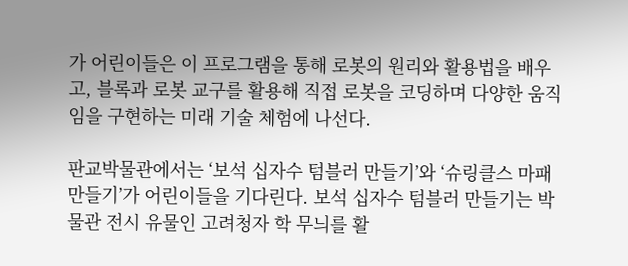가 어린이들은 이 프로그램을 통해 로봇의 원리와 활용법을 배우고, 블록과 로봇 교구를 활용해 직접 로봇을 코딩하며 다양한 움직임을 구현하는 미래 기술 체험에 나선다.

판교박물관에서는 ‘보석 십자수 텀블러 만들기’와 ‘슈링클스 마패 만들기’가 어린이들을 기다린다. 보석 십자수 텀블러 만들기는 박물관 전시 유물인 고려청자 학 무늬를 활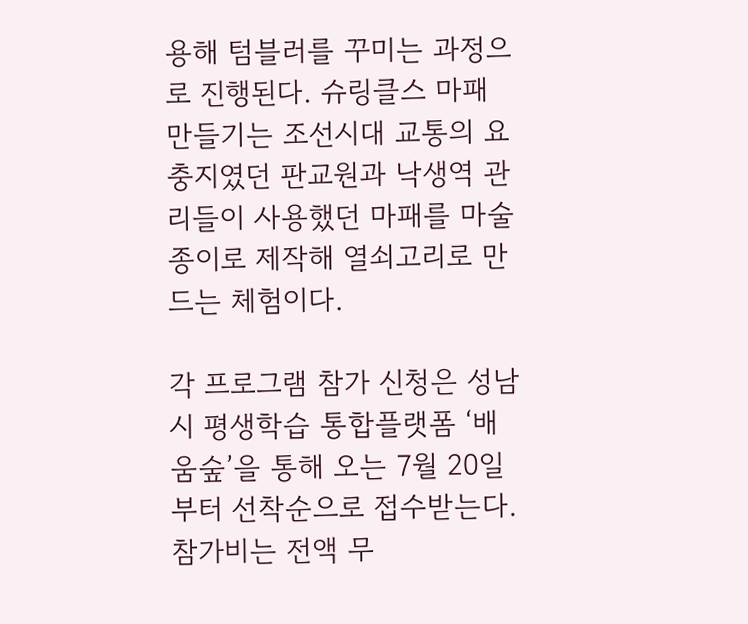용해 텀블러를 꾸미는 과정으로 진행된다. 슈링클스 마패 만들기는 조선시대 교통의 요충지였던 판교원과 낙생역 관리들이 사용했던 마패를 마술 종이로 제작해 열쇠고리로 만드는 체험이다.

각 프로그램 참가 신청은 성남시 평생학습 통합플랫폼 ‘배움숲’을 통해 오는 7월 20일부터 선착순으로 접수받는다. 참가비는 전액 무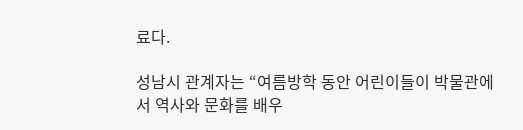료다.

성남시 관계자는 “여름방학 동안 어린이들이 박물관에서 역사와 문화를 배우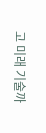고 미래 기술까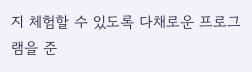지 체험할 수 있도록 다채로운 프로그램을 준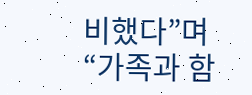비했다”며 “가족과 함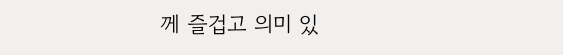께 즐겁고 의미 있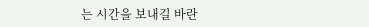는 시간을 보내길 바란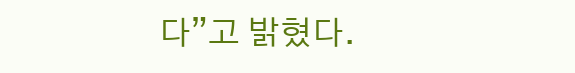다”고 밝혔다.